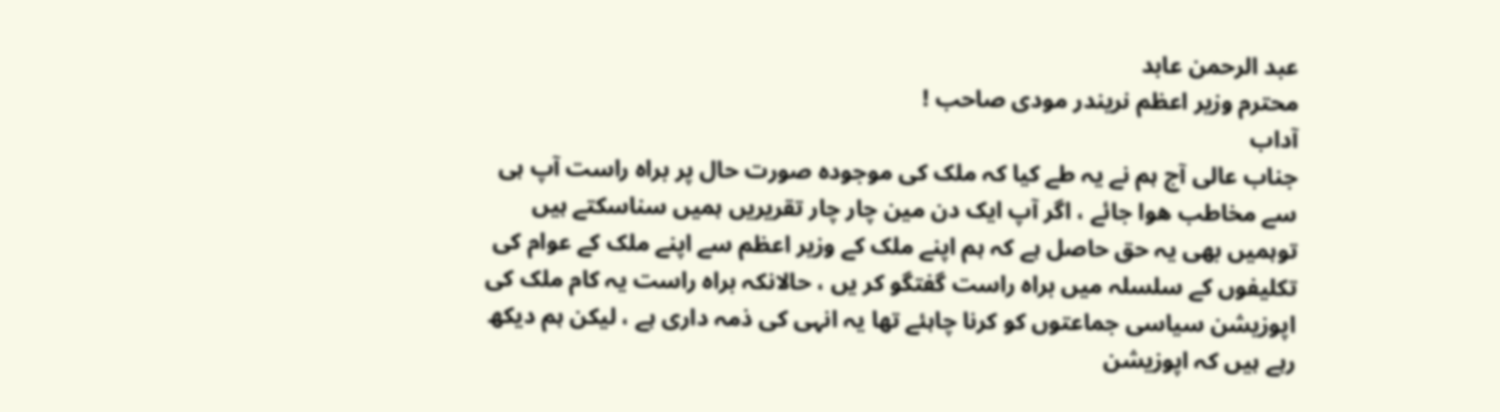عبد الرحمن عابد
محترم وزیر اعظم نریندر مودی صاحب !
آداب
جناب عالی آج ہم نے یہ طے کیا کہ ملک کی موجودہ صورت حال پر براہ راست آپ ہی سے مخاطب ھوا جائے ، اگر آپ ایک دن مین چار چار تقریریں ہمیں سناسکتے ہیں توہمیں بھی یہ حق حاصل ہے کہ ہم اپنے ملک کے وزیر اعظم سے اپنے ملک کے عوام کی تکلیفوں کے سلسلہ میں براہ راست گفتگو کر یں ، حالانکہ براہ راست یہ کام ملک کی اپوزیشن سیاسی جماعتوں کو کرنا چاہئے تھا یہ انہی کی ذمہ داری ہے ، لیکن ہم دیکھ رہے ہیں کہ اپوزیشن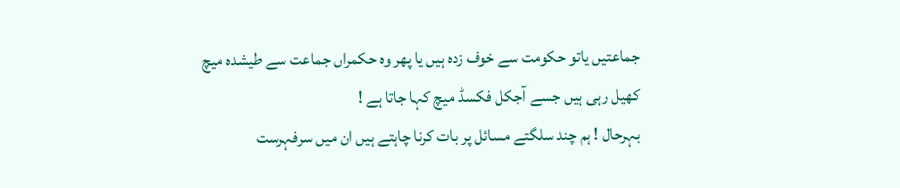جماعتیں یاتو حکومت سے خوف زدہ ہیں یا پھر وہ حکمراں جماعت سے طیشدہ میچ کھیل رہی ہیں جسے آجکل فکسڈ میچ کہا جاتا ہے !
بہرحال ! ہم چند سلگتے مسائل پر بات کرنا چاہتے ہیں ان میں سرفہرست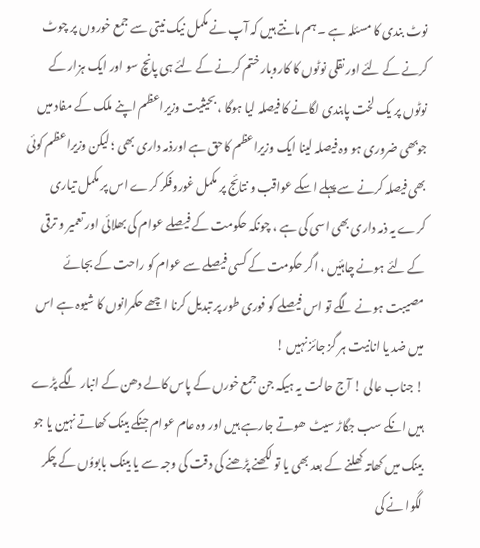نوٹ بندی کا مسئلہ ہے ۔ ہم مانتے ہیں کہ آپ نے مکمل نیک نیتی سے جمع خوروں پر چوٹ کرنے کے لئے اور نقلی نوٹوں کا کاروبار ختم کرنے کے لئے ہی پانچ سو اور ایک ہزار کے نوٹوں پر یک لخت پابندی لگانے کا فیصلہ لیا ہوگا ، بحیثیت وزیراعظم اپنے ملک کے مفاد میں جوبھی ضروری ہو وہ فیصلہ لینا ایک وزیراعظم کاحق ہے اورذمہ داری بھی ؛ لیکن وزیراعظم کوئی بھی فیصلہ کرنے سے پہلے اسکے عواقب و نتائج پر مکمل غوروفکر کرے اس پر مکمل تیاری کرے یہ ذمہ داری بھی اسی کی ہے ، چونکہ حکومت کے فیصلے عوام کی بھلائی اور تعمیر و ترقی کے لئے ہونے چاہئیں ، اگر حکومت کے کسی فیصلے سے عوام کو راحت کے بجائے مصیبت ہونے لگے تو اس فیصلے کو فوری طور پر تبدیل کرنا اچھے حکمرانوں کا شیوہ ہے اس میں ضد یا انانیت ہر گز جائز نہیں !
! جناب عالی ! آج حالت یہ ہیکہ جن جمع خورں کے پاس کالے دھن کے انبار لگے پڑے ہیں انکے سب جگاڑ سیٹ ھوتے جارہے ہیں اور وہ عام عوام جنکے بینک کھاتے نہین یا جو بینک میں کھاتہ کھلنے کے بعد بھی یا تو لکھنے پڑھنے کی دقت کی وجہ سے یا بینک بابووُں کے چکر لگوا نے کی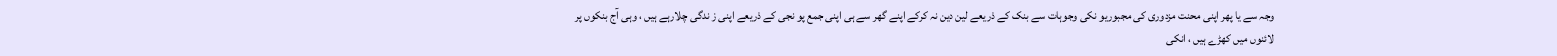وجہ سے یا پھر اپنی محنت مزدوری کی مجبوریو نکی وجوہات سے بنک کے ذریعے لین دین نہ کرکے اپنے گھر سے ہی اپنی جمع پو نجی کے ذریعے اپنی ز ندگی چلارہے ہیں ، وہی آج بنکوں پر لائنوں میں کھڑے ہیں ، انکی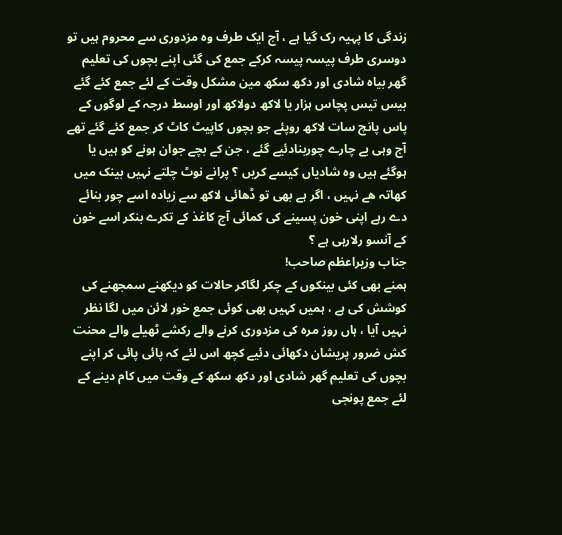زندگی کا پہیہ رک گیا ہے ، آج ایک طرف وہ مزدوری سے محروم ہیں تو دوسری طرف پیسہ پیسہ کرکے جمع کی گئی اپنے بچوں کی تعلیم گھر بیاہ شادی اور دکھ سکھ مین مشکل وقت کے لئے جمع کئے گئے بیس تیس پچاس ہزار یا لاکھ دولاکھ اور اوسط درجہ کے لوگوں کے پاس پانچ سات لاکھ روپئے جو بچوں کاپیٹ کاٹ کر جمع کئے گئے تھے آج وہی بے چارے چوربنادئیے گئے ، جن کے بچے جوان ہونے کو ہیں یا ہوگئے ہیں وہ شادیاں کیسے کریں ؟ پرانے نوٹ چلتے نہیں بینک میں کھاتہ ھے نہیں ، اگر ہے بھی تو ڈھائی لاکھ سے زیادہ اسے چور بنائے دے رہے اپنی خون پسینے کی کمائی آج کاغذ کے تکرے بنکر اسے خون کے آنسو رلارہی ہے ؟
جناب وزیراعظم صاحب!
ہمنے بھی کئی بینکوں کے چکر لگاکر حالات کو دیکھنے سمجھنے کی کوشش کی ہے ، ہمیں کہیں بھی کوئی جمع خور لائن میں لگا نظر نہیں آیا ، ہاں روز مرہ کی مزدوری کرنے والے رکشے ٹھیلے والے محنت کش ضرور پریشان دکھائی دئیے کچھ اس لئے کہ پائی پائی کر اپنے بچوں کی تعلیم گھر شادی اور دکھ سکھ کے وقت میں کام دینے کے لئے جمع پونجی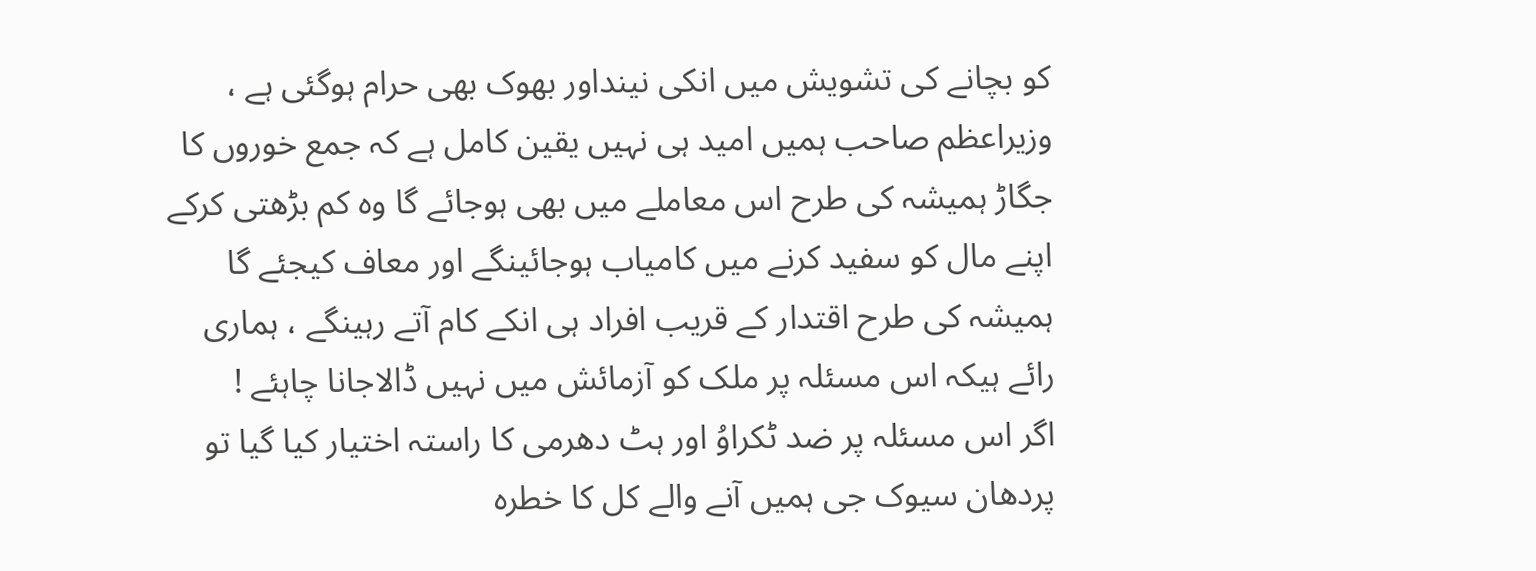کو بچانے کی تشویش میں انکی نینداور بھوک بھی حرام ہوگئی ہے ، وزیراعظم صاحب ہمیں امید ہی نہیں یقین کامل ہے کہ جمع خوروں کا جگاڑ ہمیشہ کی طرح اس معاملے میں بھی ہوجائے گا وہ کم بڑھتی کرکے اپنے مال کو سفید کرنے میں کامیاب ہوجائینگے اور معاف کیجئے گا ہمیشہ کی طرح اقتدار کے قریب افراد ہی انکے کام آتے رہینگے ، ہماری رائے ہیکہ اس مسئلہ پر ملک کو آزمائش میں نہیں ڈالاجانا چاہئے !
اگر اس مسئلہ پر ضد ٹکراوُ اور ہٹ دھرمی کا راستہ اختیار کیا گیا تو پردھان سیوک جی ہمیں آنے والے کل کا خطرہ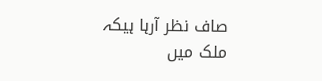صاف نظر آرہا ہیکہ ملک میں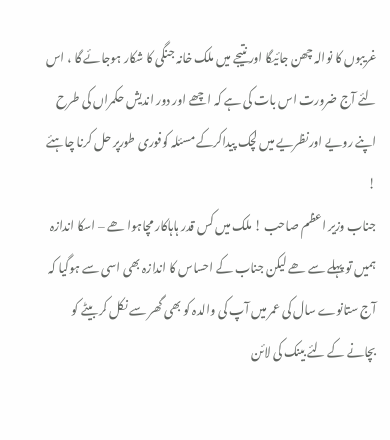غریبوں کا نوالہ چھن جائیگا اور نتیجے میں ملک خانہ جنگی کا شکار ہوجائے گا ، اس لئے آج ضرورت اس بات کی ہے کہ اچھے اور دور اندیش حکمراں کی طرح اپنے رویے اورنظریے میں لچک پیداکرکے مسئلہ کوفوری طورپر حل کرنا چاہئے !
جناب وزیر اعظم صاحب ! ملک میں کس قدر ہاہاکار مچاہوا ھے – اسکا اندازہ ہمیں تو پہلے سے ھے لیکن جناب کے احساس کا اندازہ بھی اسی سے ہوگیا کہ آج ستانوے سال کی عمر میں آپ کی والدہ کو بھی گھر سے نکل کر بیٹے کو بچانے کے لئے بینک کی لائن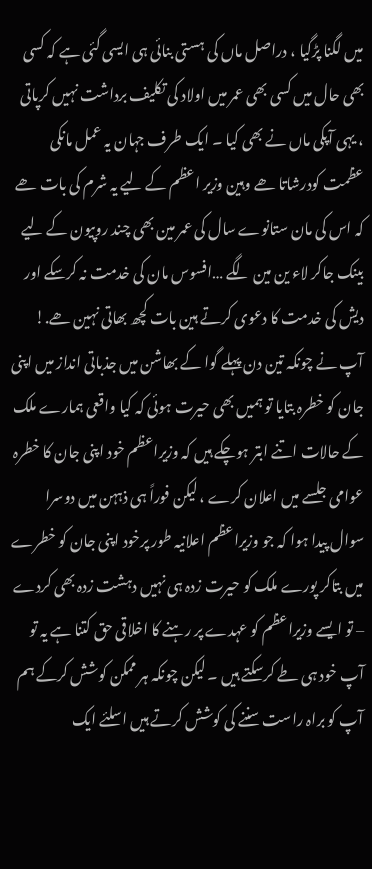میں لگنا پڑگیا ، دراصل ماں کی ہستی بنائی ہی ایسی گئی ہے کہ کسی بھی حال میں کسی بھی عمر میں اولاد کی تکلیف برداشت نہیں کرپاتی ، یہی آپکی ماں نے بھی کیا ۔ ایک طرف جہان یہ عمل مانکی عظمت کودرشاتا ھے وہین وزیر اعظم کے لیے یہ شرم کی بات ھے کہ اس کی مان ستانوے سال کی عمر مین بھی چند روپیون کے لیے بینک جاکر لاء ین مین لگے …افسوس مان کی خدمت نہ کرسکے اور دیش کی خدمت کا دعوی کرتے ہین بات کچھ بھاتی نہین ھے.!
آپ نے چونکہ تین دن پہلے گوا کے بھاشن میں جذباتی انداز میں اپنی جان کو خطرہ بتایا تو ہمیں بھی حیرت ہوئی کہ کیا واقعی ہمارے ملک کے حالات اتنے ابتر ہوچکے ہیں کہ وزیراعظم خود اپنی جان کا خطرہ عوامی جلسے میں اعلان کرے ، لیکن فوراً ہی ذہہن میں دوسرا سوال پیدا ہوا کہ جو وزیراعظم اعلانیہ طور پرخود اپنی جان کو خطرے میں بتاکر پورے ملک کو حیرت زدہ ہی نہیں دہشت زدہ بھی کردے – تو ایسے وزیراعظم کو عہدے پر رہنے کا اخلاقی حق کتنا ہے یہ تو آپ خود ہی طے کرسکتے ہیں ۔ لیکن چونکہ ہر ممکن کوشش کرکے ہم آپ کو براہ راست سننے کی کوشش کرتے ہیں اسلئے ایک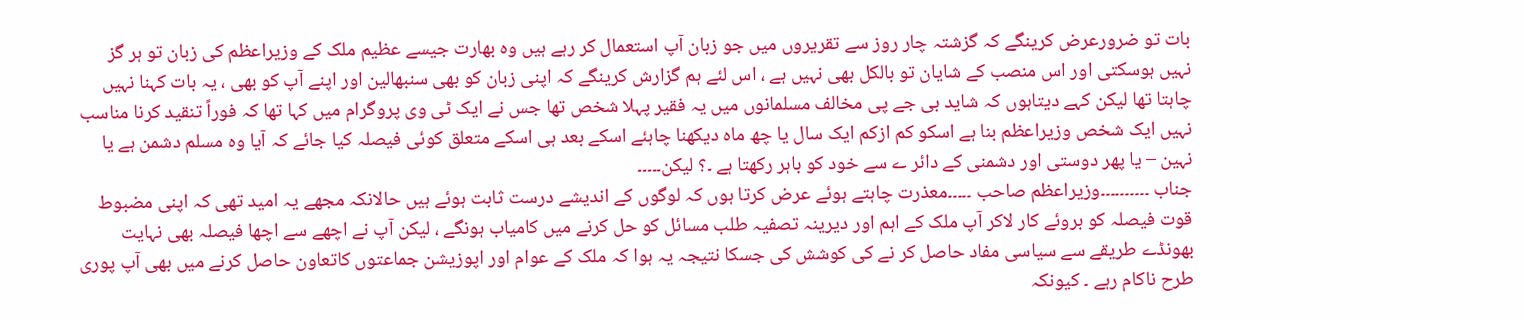بات تو ضرورعرض کرینگے کہ گزشتہ چار روز سے تقریروں میں جو زبان آپ استعمال کر رہے ہیں وہ بھارت جیسے عظیم ملک کے وزیراعظم کی زبان تو ہر گز نہیں ہوسکتی اور اس منصب کے شایان تو بالکل بھی نہیں ہے ، اس لئے ہم گزارش کرینگے کہ اپنی زبان کو بھی سنبھالین اور اپنے آپ کو بھی ، یہ بات کہنا نہیں چاہتا تھا لیکن کہے دیتاہوں کہ شاید بی جے پی مخالف مسلمانوں میں یہ فقیر پہلا شخص تھا جس نے ایک ٹی وی پروگرام میں کہا تھا کہ فوراً تنقید کرنا مناسب نہیں ایک شخص وزیراعظم بنا ہے اسکو کم ازکم ایک سال یا چھ ماہ دیکھنا چاہئے اسکے بعد ہی اسکے متعلق کوئی فیصلہ کیا جائے کہ آیا وہ مسلم دشمن ہے یا نہین – یا پھر دوستی اور دشمنی کے دائر ے سے خود کو باہر رکھتا ہے ۔؟ لیکن۔۔۔۔۔
جناب ۔۔۔۔۔۔۔۔۔۔وزیراعظم صاحب ۔۔۔۔۔معذرت چاہتے ہوئے عرض کرتا ہوں کہ لوگوں کے اندیشے درست ثابت ہوئے ہیں حالانکہ مجھے یہ امید تھی کہ اپنی مضبوط قوت فیصلہ کو بروئے کار لاکر آپ ملک کے اہم اور دیرینہ تصفیہ طلب مسائل کو حل کرنے میں کامیاب ہونگے ، لیکن آپ نے اچھے سے اچھا فیصلہ بھی نہایت بھونڈے طریقے سے سیاسی مفاد حاصل کر نے کی کوشش کی جسکا نتیجہ یہ ہوا کہ ملک کے عوام اور اپوزیشن جماعتوں کاتعاون حاصل کرنے میں بھی آپ پوری طرح ناکام رہے ۔ کیونکہ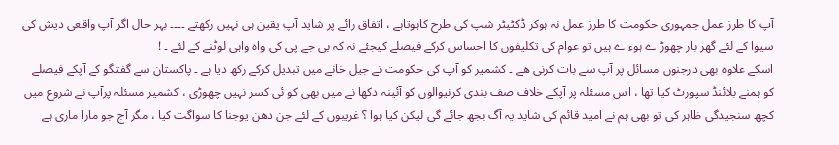آپ کا طرز عمل جمہوری حکومت کا طرز عمل نہ ہوکر ڈکٹیٹر شپ کی طرح کاہوتاہے ، اتفاق رائے پر شاید آپ یقین ہی نہیں رکھتے ۔۔۔۔ بہر حال اگر آپ واقعی دیش کی سیوا کے لئے گھر بار چھوڑ ے ہوء ے ہیں تو عوام کی تکلیفوں کا احساس کرکے فیصلے کیجئے نہ کہ بی جے پی کی واہ واہی لوٹنے کے لئے ۔ !
اسکے علاوہ بھی درجنوں مسائل پر آپ سے بات کرنی ھے ۔ کشمیر کو آپ کی حکومت نے جیل خانے میں تبدیل کرکے رکھ دیا ہے ۔ پاکستان سے گفتگو کے آپکے فیصلے کو ہمنے بلائنڈ سپورٹ کیا تھا ، اس مسئلہ پر آپکے خلاف صف بندی کرنیوالوں کو آئینہ دکھا نے میں بھی کو ئی کسر نہیں چھوڑی ، کشمیر مسئلہ پرآپ نے شروع میں کچھ سنجیدگی ظاہر کی تو بھی ہم نے امید قائم کی شاید یہ آگ بجھ جائے گی لیکن کیا ہوا ؟ غریبوں کے لئے جن دھن یوجنا کا سواگت کیا ، مگر آج جو مارا ماری ہے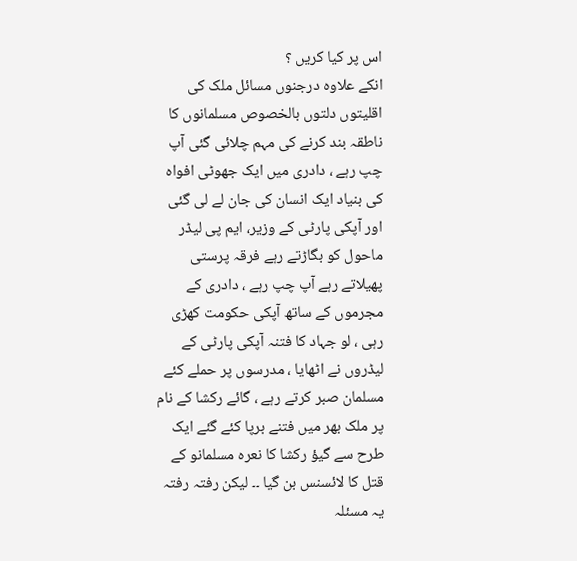اس پر کیا کریں ؟
انکے علاوہ درجنوں مسائل ملک کی اقلیتوں دلتوں بالخصوص مسلمانوں کا ناطقہ بند کرنے کی مہم چلائی گئی آپ چپ رہے ، دادری میں ایک جھوٹی افواہ کی بنیاد ایک انسان کی جان لے لی گئی اور آپکی پارٹی کے وزیر، ایم پی لیڈر ماحول کو بگاڑتے رہے فرقہ پرستی پھیلاتے رہے آپ چپ رہے ، دادری کے مجرموں کے ساتھ آپکی حکومت کھڑی رہی ، لو جہاد کا فتنہ آپکی پارٹی کے لیڈروں نے اٹھایا ، مدرسوں پر حملے کئے مسلمان صبر کرتے رہے ، گائے رکشا کے نام پر ملک بھر میں فتنے برپا کئے گئے ایک طرح سے گیؤ رکشا کا نعرہ مسلمانو کے قتل کا لائسنس بن گیا ۔۔ لیکن رفتہ رفتہ یہ مسئلہ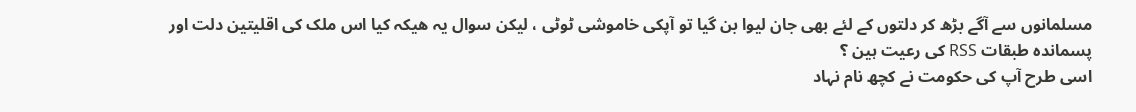مسلمانوں سے آگے بڑھ کر دلتوں کے لئے بھی جان لیوا بن گیا تو آپکی خاموشی ٹوٹی ، لیکن سوال یہ ھیکہ کیا اس ملک کی اقلیتین دلت اور پسماندہ طبقات RSS کی رعیت ہین ؟
اسی طرح آپ کی حکومت نے کچھ نام نہاد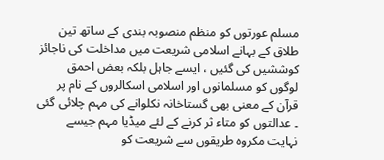مسلم عورتوں کو منظم منصوبہ بندی کے ساتھ تین طلاق کے بہانے اسلامی شریعت میں مداخلت کی ناجائز کوششیں کی گئیں ، ایسے جاہل بلکہ بعض احمق لوگوں کو مسلمانوں اور اسلامی اسکالروں کے نام پر قرآن کے معنی بھی گستاخانہ نکلوانے کی مہم چلائی گئی ۔ عدالتوں کو متاء ثر کرنے کے لئے میڈیا مہم جیسے نہایت مکروہ طریقوں سے شریعت کو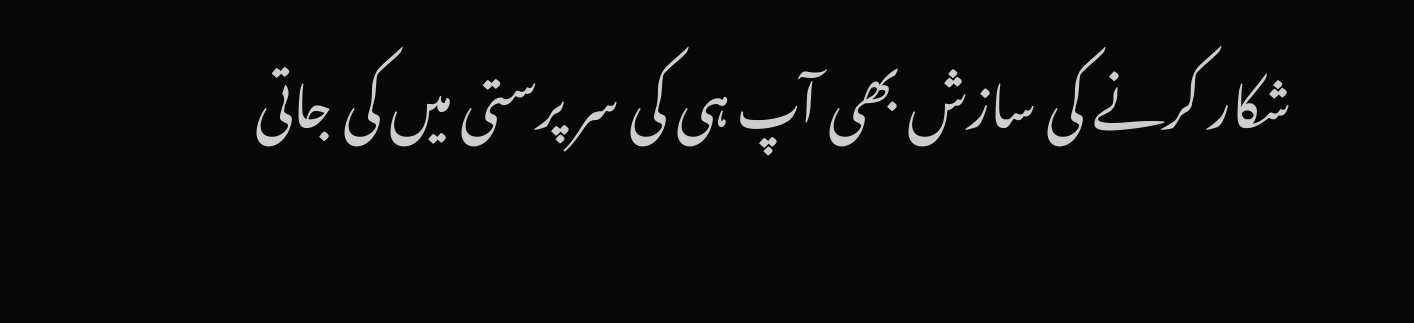شکار کرنے کی سازش بھی آپ ہی کی سر پرستی میں کی جاتی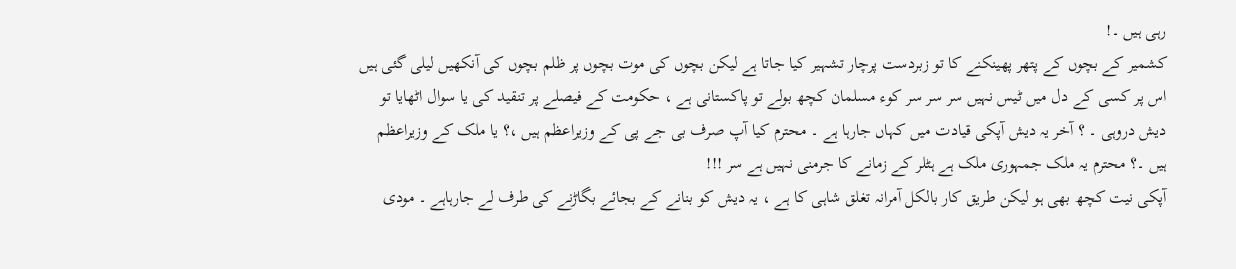رہی ہیں ۔!
کشمیر کے بچوں کے پتھر پھینکنے کا تو زبردست پرچار تشہیر کیا جاتا ہے لیکن بچوں کی موت بچوں پر ظلم بچوں کی آنکھیں لیلی گئی ہیں اس پر کسی کے دل میں ٹیس نہیں سر سر سر کوء مسلمان کچھ بولے تو پاکستانی ہے ، حکومت کے فیصلے پر تنقید کی یا سوال اٹھایا تو دیش دروہی ۔ ؟ آخر یہ دیش آپکی قیادت میں کہاں جارہا ہے ۔ محترم کیا آپ صرف بی جے پی کے وزیراعظم ہیں ،؟ یا ملک کے وزیراعظم ہیں ۔؟ محترم یہ ملک جمہوری ملک ہے ہٹلر کے زمانے کا جرمنی نہیں ہے سر !!!
آپکی نیت کچھ بھی ہو لیکن طریق کار بالکل آمرانہ تغلق شاہی کا ہے ، یہ دیش کو بنانے کے بجائے بگاڑنے کی طرف لے جارہاہے ۔ مودی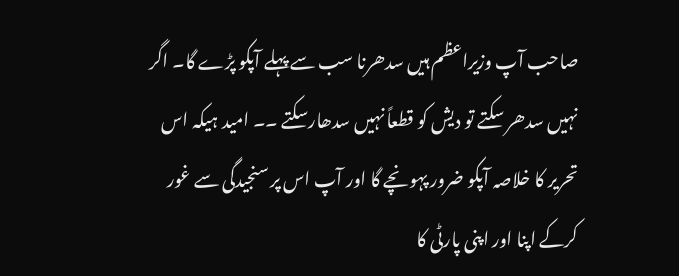صاحب آپ وزیراعظم ہیں سدھرنا سب سے پہلے آپکو پڑے گا۔ اگر نہیں سدھر سکتے تو دیش کو قطعاً نہیں سدھارسکتے ۔۔ امید ہیکہ اس تحریر کا خلاصہ آپکو ضرور پہونچے گا اور آپ اس پر سنجیدگی سے غور کرکے اپنا اور اپنی پارٹی کا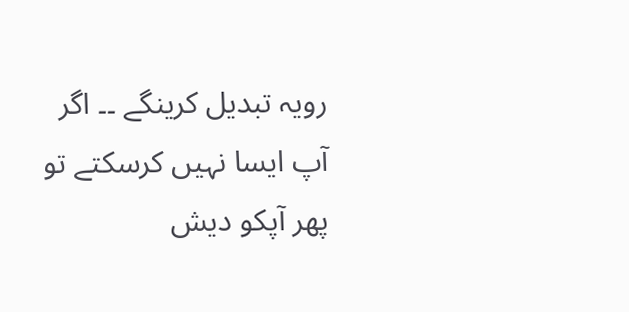رویہ تبدیل کرینگے ۔۔ اگر آپ ایسا نہیں کرسکتے تو پھر آپکو دیش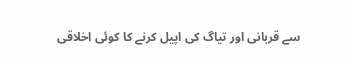سے قربانی اور تیاگ کی اپیل کرنے کا کوئی اخلاقی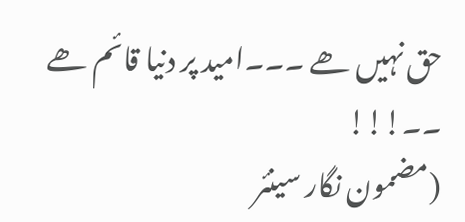حق نہیں ھے ۔۔۔امید پر دنیا قائم ھے ۔۔!!!
(مضمون نگار سینئر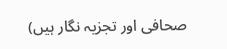صحافی اور تجزیہ نگار ہیں)